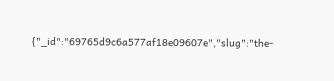{"_id":"69765d9c6a577af18e09607e","slug":"the-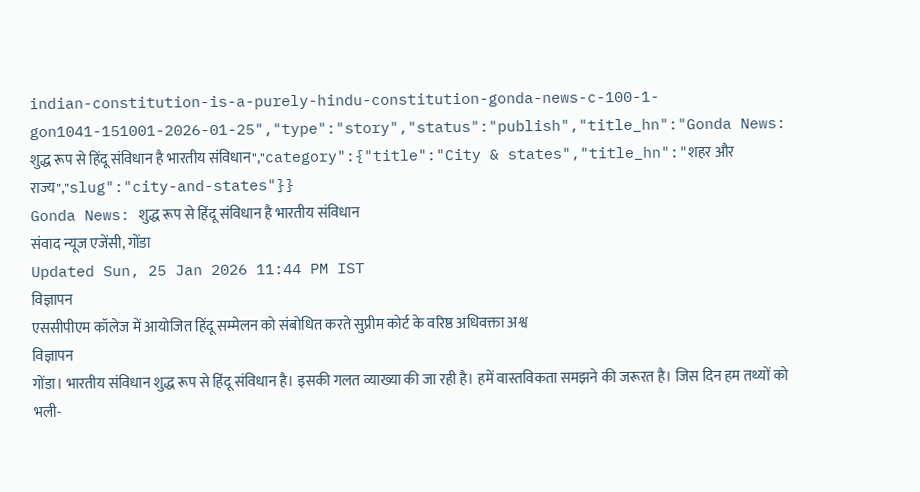indian-constitution-is-a-purely-hindu-constitution-gonda-news-c-100-1-gon1041-151001-2026-01-25","type":"story","status":"publish","title_hn":"Gonda News: शुद्ध रूप से हिंदू संविधान है भारतीय संविधान","category":{"title":"City & states","title_hn":"शहर और राज्य","slug":"city-and-states"}}
Gonda News: शुद्ध रूप से हिंदू संविधान है भारतीय संविधान
संवाद न्यूज एजेंसी, गोंडा
Updated Sun, 25 Jan 2026 11:44 PM IST
विज्ञापन
एससीपीएम कॉलेज में आयोजित हिंदू सम्मेलन को संबोधित करते सुप्रीम कोर्ट के वरिष्ठ अधिवक्ता अश्व
विज्ञापन
गोंडा। भारतीय संविधान शुद्ध रूप से हिंदू संविधान है। इसकी गलत व्याख्या की जा रही है। हमें वास्तविकता समझने की जरूरत है। जिस दिन हम तथ्यों को भली-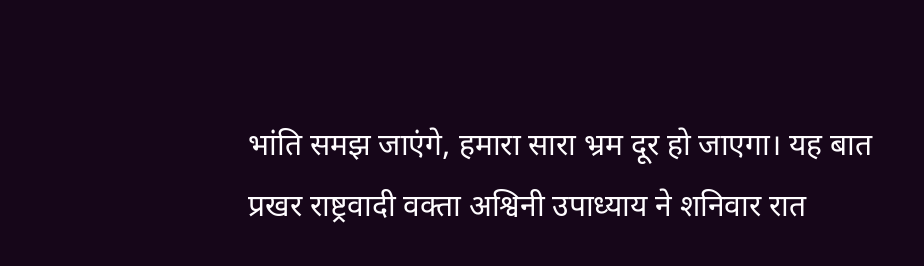भांति समझ जाएंगे, हमारा सारा भ्रम दूर हो जाएगा। यह बात प्रखर राष्ट्रवादी वक्ता अश्विनी उपाध्याय ने शनिवार रात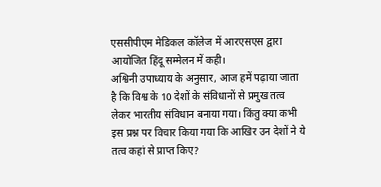एससीपीएम मेडिकल कॉलेज में आरएसएस द्वारा आयोजित हिंदू सम्मेलन में कही।
अश्विनी उपाध्याय के अनुसार, आज हमें पढ़ाया जाता है कि विश्व के 10 देशों के संविधानों से प्रमुख तत्व लेकर भारतीय संविधान बनाया गया। किंतु क्या कभी इस प्रश्न पर विचार किया गया कि आखिर उन देशों ने ये तत्व कहां से प्राप्त किए?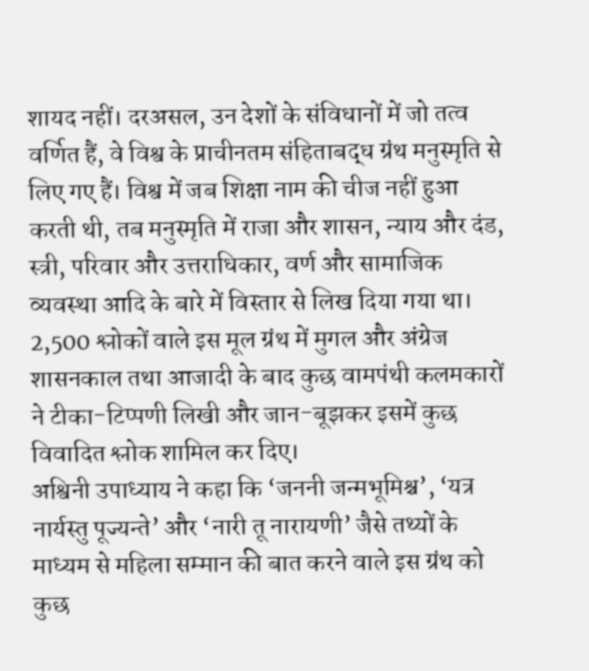शायद नहीं। दरअसल, उन देशों के संविधानों में जो तत्व वर्णित हैं, वे विश्व के प्राचीनतम संहिताबद्ध ग्रंथ मनुस्मृति से लिए गए हैं। विश्व में जब शिक्षा नाम की चीज नहीं हुआ करती थी, तब मनुस्मृति में राजा और शासन, न्याय और दंड, स्त्री, परिवार और उत्तराधिकार, वर्ण और सामाजिक व्यवस्था आदि के बारे में विस्तार से लिख दिया गया था। 2,500 श्लोकों वाले इस मूल ग्रंथ में मुगल और अंग्रेज शासनकाल तथा आजादी के बाद कुछ वामपंथी कलमकारों ने टीका-टिप्पणी लिखी और जान-बूझकर इसमें कुछ विवादित श्लोक शामिल कर दिए।
अश्विनी उपाध्याय ने कहा कि ‘जननी जन्मभूमिश्च’, ‘यत्र नार्यस्तु पूज्यन्ते’ और ‘नारी तू नारायणी’ जैसे तथ्यों के माध्यम से महिला सम्मान की बात करने वाले इस ग्रंथ को कुछ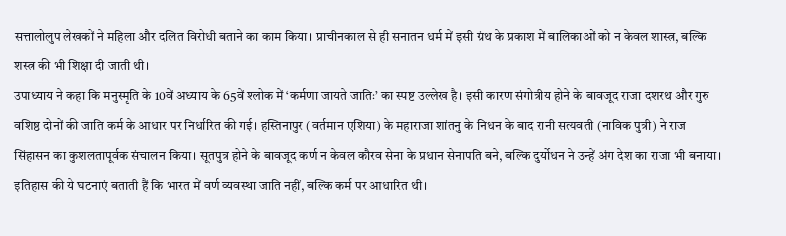सत्तालोलुप लेखकों ने महिला और दलित विरोधी बताने का काम किया। प्राचीनकाल से ही सनातन धर्म में इसी ग्रंथ के प्रकाश में बालिकाओं को न केवल शास्त्र, बल्कि शस्त्र की भी शिक्षा दी जाती थी।
उपाध्याय ने कहा कि मनुस्मृति के 10वें अध्याय के 65वें श्लोक में ‘कर्मणा जायते जातिः’ का स्पष्ट उल्लेख है। इसी कारण संगोत्रीय होने के बावजूद राजा दशरथ और गुरु वशिष्ठ दोनों की जाति कर्म के आधार पर निर्धारित की गई। हस्तिनापुर (वर्तमान एशिया) के महाराजा शांतनु के निधन के बाद रानी सत्यवती (नाविक पुत्री) ने राज सिंहासन का कुशलतापूर्वक संचालन किया। सूतपुत्र होने के बावजूद कर्ण न केवल कौरव सेना के प्रधान सेनापति बने, बल्कि दुर्योधन ने उन्हें अंग देश का राजा भी बनाया। इतिहास की ये घटनाएं बताती हैं कि भारत में वर्ण व्यवस्था जाति नहीं, बल्कि कर्म पर आधारित थी।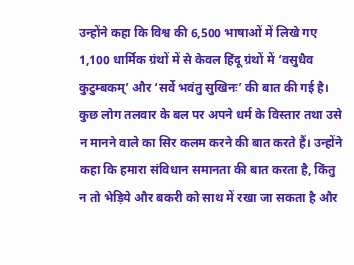उन्होंने कहा कि विश्व की 6,500 भाषाओं में लिखे गए 1,100 धार्मिक ग्रंथों में से केवल हिंदू ग्रंथों में ‘वसुधैव कुटुम्बकम्’ और ‘सर्वे भवंतु सुखिनः’ की बात की गई है। कुछ लोग तलवार के बल पर अपने धर्म के विस्तार तथा उसे न मानने वाले का सिर कलम करने की बात करते हैं। उन्होंने कहा कि हमारा संविधान समानता की बात करता है, किंतु न तो भेड़िये और बकरी को साथ में रखा जा सकता है और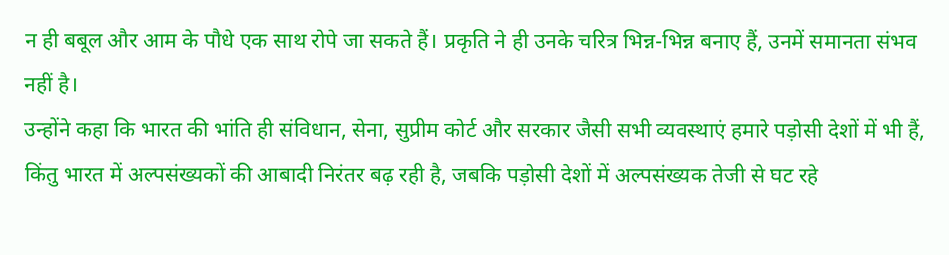न ही बबूल और आम के पौधे एक साथ रोपे जा सकते हैं। प्रकृति ने ही उनके चरित्र भिन्न-भिन्न बनाए हैं, उनमें समानता संभव नहीं है।
उन्होंने कहा कि भारत की भांति ही संविधान, सेना, सुप्रीम कोर्ट और सरकार जैसी सभी व्यवस्थाएं हमारे पड़ोसी देशों में भी हैं, किंतु भारत में अल्पसंख्यकों की आबादी निरंतर बढ़ रही है, जबकि पड़ोसी देशों में अल्पसंख्यक तेजी से घट रहे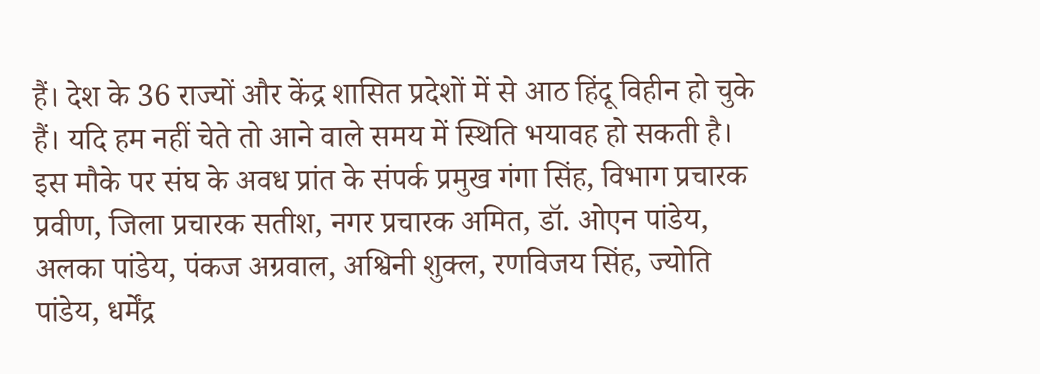हैं। देश के 36 राज्यों और केंद्र शासित प्रदेशों में से आठ हिंदू विहीन हो चुके हैं। यदि हम नहीं चेते तो आने वाले समय में स्थिति भयावह हो सकती है।
इस मौके पर संघ के अवध प्रांत के संपर्क प्रमुख गंगा सिंह, विभाग प्रचारक प्रवीण, जिला प्रचारक सतीश, नगर प्रचारक अमित, डॉ. ओएन पांडेय, अलका पांडेय, पंकज अग्रवाल, अश्विनी शुक्ल, रणविजय सिंह, ज्योति पांडेय, धर्मेंद्र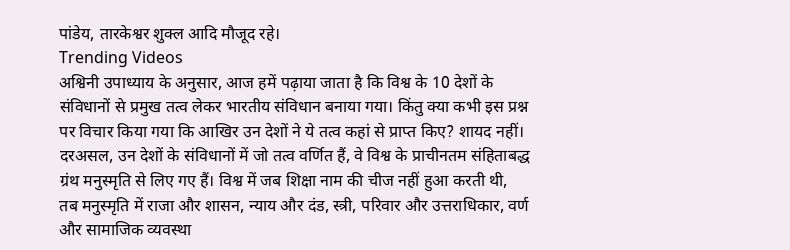पांडेय, तारकेश्वर शुक्ल आदि मौजूद रहे।
Trending Videos
अश्विनी उपाध्याय के अनुसार, आज हमें पढ़ाया जाता है कि विश्व के 10 देशों के संविधानों से प्रमुख तत्व लेकर भारतीय संविधान बनाया गया। किंतु क्या कभी इस प्रश्न पर विचार किया गया कि आखिर उन देशों ने ये तत्व कहां से प्राप्त किए? शायद नहीं। दरअसल, उन देशों के संविधानों में जो तत्व वर्णित हैं, वे विश्व के प्राचीनतम संहिताबद्ध ग्रंथ मनुस्मृति से लिए गए हैं। विश्व में जब शिक्षा नाम की चीज नहीं हुआ करती थी, तब मनुस्मृति में राजा और शासन, न्याय और दंड, स्त्री, परिवार और उत्तराधिकार, वर्ण और सामाजिक व्यवस्था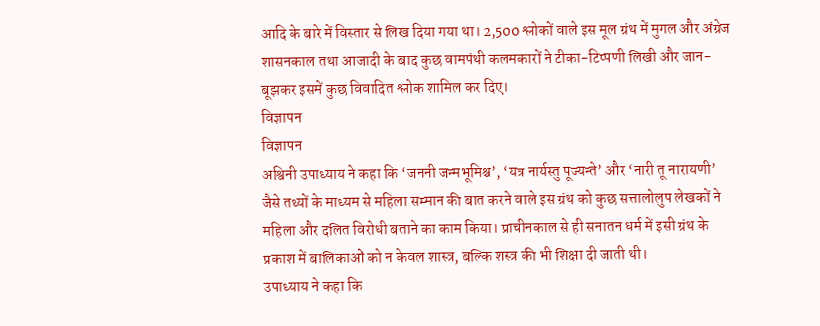आदि के बारे में विस्तार से लिख दिया गया था। 2,500 श्लोकों वाले इस मूल ग्रंथ में मुगल और अंग्रेज शासनकाल तथा आजादी के बाद कुछ वामपंथी कलमकारों ने टीका-टिप्पणी लिखी और जान-बूझकर इसमें कुछ विवादित श्लोक शामिल कर दिए।
विज्ञापन
विज्ञापन
अश्विनी उपाध्याय ने कहा कि ‘जननी जन्मभूमिश्च’, ‘यत्र नार्यस्तु पूज्यन्ते’ और ‘नारी तू नारायणी’ जैसे तथ्यों के माध्यम से महिला सम्मान की बात करने वाले इस ग्रंथ को कुछ सत्तालोलुप लेखकों ने महिला और दलित विरोधी बताने का काम किया। प्राचीनकाल से ही सनातन धर्म में इसी ग्रंथ के प्रकाश में बालिकाओं को न केवल शास्त्र, बल्कि शस्त्र की भी शिक्षा दी जाती थी।
उपाध्याय ने कहा कि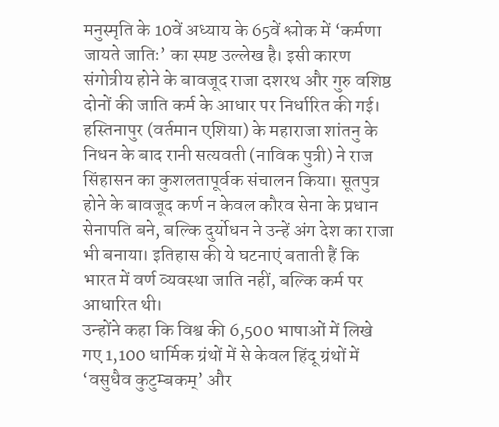मनुस्मृति के 10वें अध्याय के 65वें श्लोक में ‘कर्मणा जायते जातिः’ का स्पष्ट उल्लेख है। इसी कारण संगोत्रीय होने के बावजूद राजा दशरथ और गुरु वशिष्ठ दोनों की जाति कर्म के आधार पर निर्धारित की गई। हस्तिनापुर (वर्तमान एशिया) के महाराजा शांतनु के निधन के बाद रानी सत्यवती (नाविक पुत्री) ने राज सिंहासन का कुशलतापूर्वक संचालन किया। सूतपुत्र होने के बावजूद कर्ण न केवल कौरव सेना के प्रधान सेनापति बने, बल्कि दुर्योधन ने उन्हें अंग देश का राजा भी बनाया। इतिहास की ये घटनाएं बताती हैं कि भारत में वर्ण व्यवस्था जाति नहीं, बल्कि कर्म पर आधारित थी।
उन्होंने कहा कि विश्व की 6,500 भाषाओं में लिखे गए 1,100 धार्मिक ग्रंथों में से केवल हिंदू ग्रंथों में ‘वसुधैव कुटुम्बकम्’ और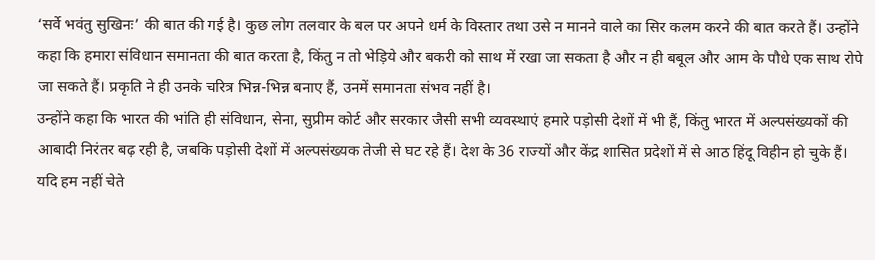‘सर्वे भवंतु सुखिनः’ की बात की गई है। कुछ लोग तलवार के बल पर अपने धर्म के विस्तार तथा उसे न मानने वाले का सिर कलम करने की बात करते हैं। उन्होंने कहा कि हमारा संविधान समानता की बात करता है, किंतु न तो भेड़िये और बकरी को साथ में रखा जा सकता है और न ही बबूल और आम के पौधे एक साथ रोपे जा सकते हैं। प्रकृति ने ही उनके चरित्र भिन्न-भिन्न बनाए हैं, उनमें समानता संभव नहीं है।
उन्होंने कहा कि भारत की भांति ही संविधान, सेना, सुप्रीम कोर्ट और सरकार जैसी सभी व्यवस्थाएं हमारे पड़ोसी देशों में भी हैं, किंतु भारत में अल्पसंख्यकों की आबादी निरंतर बढ़ रही है, जबकि पड़ोसी देशों में अल्पसंख्यक तेजी से घट रहे हैं। देश के 36 राज्यों और केंद्र शासित प्रदेशों में से आठ हिंदू विहीन हो चुके हैं। यदि हम नहीं चेते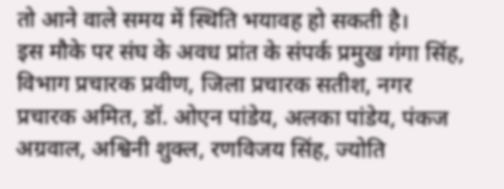तो आने वाले समय में स्थिति भयावह हो सकती है।
इस मौके पर संघ के अवध प्रांत के संपर्क प्रमुख गंगा सिंह, विभाग प्रचारक प्रवीण, जिला प्रचारक सतीश, नगर प्रचारक अमित, डॉ. ओएन पांडेय, अलका पांडेय, पंकज अग्रवाल, अश्विनी शुक्ल, रणविजय सिंह, ज्योति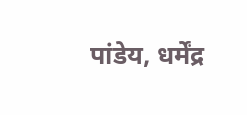पांडेय, धर्मेंद्र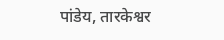पांडेय, तारकेश्वर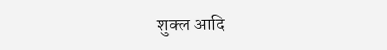शुक्ल आदि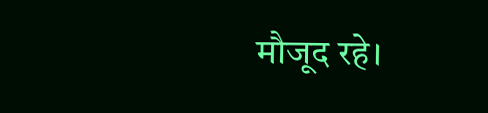मौजूद रहे।